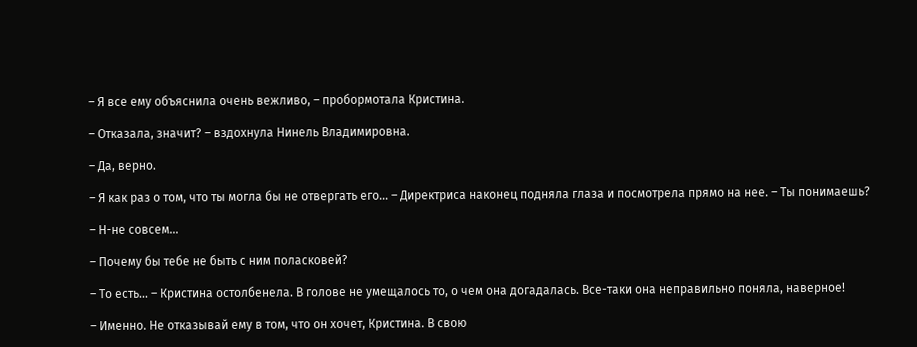– Я все ему объяснила очень вежливо, – пробормотала Кристина.

– Отказала, значит? – вздохнула Нинель Владимировна.

– Да, верно.

– Я как раз о том, что ты могла бы не отвергать его… – Директриса наконец подняла глаза и посмотрела прямо на нее. – Ты понимаешь?

– Н-не совсем…

– Почему бы тебе не быть с ним поласковей?

– То есть… – Кристина остолбенела. В голове не умещалось то, о чем она догадалась. Все-таки она неправильно поняла, наверное!

– Именно. Не отказывай ему в том, что он хочет, Кристина. В свою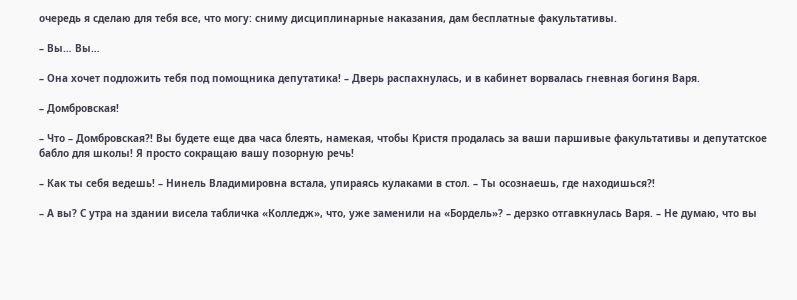очередь я сделаю для тебя все, что могу: сниму дисциплинарные наказания, дам бесплатные факультативы.

– Вы… Вы…

– Она хочет подложить тебя под помощника депутатика! – Дверь распахнулась, и в кабинет ворвалась гневная богиня Варя.

– Домбровская!

– Что – Домбровская?! Вы будете еще два часа блеять, намекая, чтобы Кристя продалась за ваши паршивые факультативы и депутатское бабло для школы! Я просто сокращаю вашу позорную речь!

– Как ты себя ведешь! – Нинель Владимировна встала, упираясь кулаками в стол. – Ты осознаешь, где находишься?!

– А вы? С утра на здании висела табличка «Колледж», что, уже заменили на «Бордель»? – дерзко отгавкнулась Варя. – Не думаю, что вы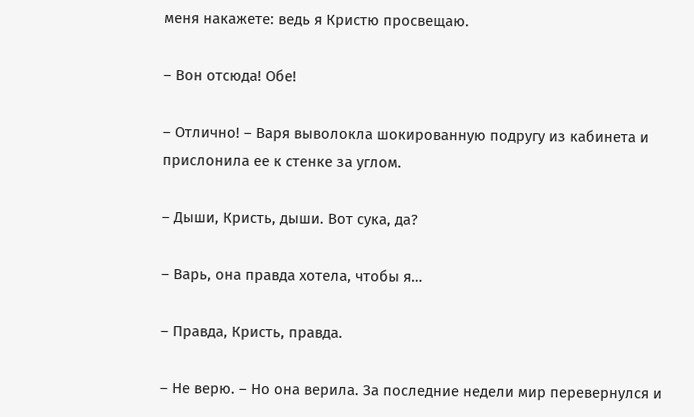меня накажете: ведь я Кристю просвещаю.

– Вон отсюда! Обе!

– Отлично! – Варя выволокла шокированную подругу из кабинета и прислонила ее к стенке за углом.

– Дыши, Кристь, дыши. Вот сука, да?

– Варь, она правда хотела, чтобы я…

– Правда, Кристь, правда.

– Не верю. – Но она верила. За последние недели мир перевернулся и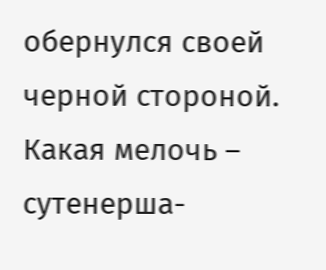обернулся своей черной стороной. Какая мелочь – сутенерша-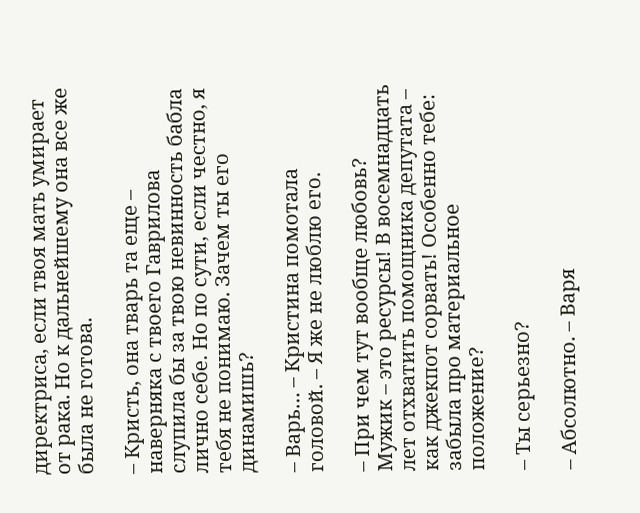директриса, если твоя мать умирает от рака. Но к дальнейшему она все же была не готова.

– Кристь, она тварь та еще – наверняка с твоего Гаврилова слупила бы за твою невинность бабла лично себе. Но по сути, если честно, я тебя не понимаю. Зачем ты его динамишь?

– Варь… – Кристина помотала головой. – Я же не люблю его.

– При чем тут вообще любовь? Мужик – это ресурсы! В восемнадцать лет отхватить помощника депутата – как джекпот сорвать! Особенно тебе: забыла про материальное положение?

– Ты серьезно?

– Абсолютно. – Варя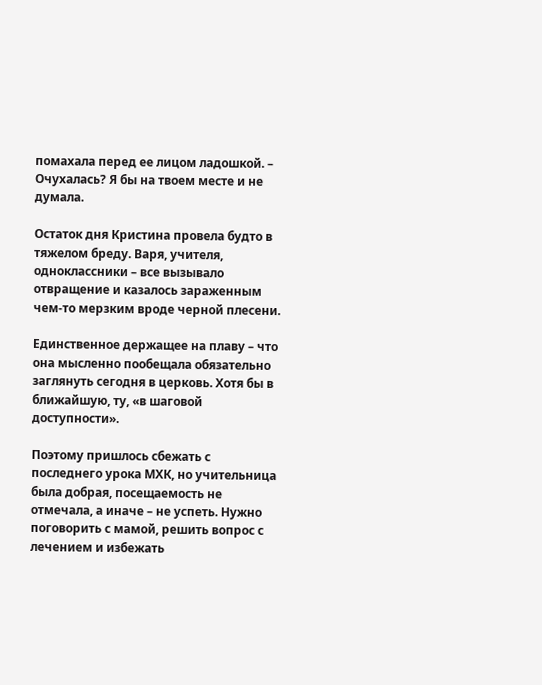помахала перед ее лицом ладошкой. – Очухалась? Я бы на твоем месте и не думала.

Остаток дня Кристина провела будто в тяжелом бреду. Варя, учителя, одноклассники – все вызывало отвращение и казалось зараженным чем-то мерзким вроде черной плесени.

Единственное держащее на плаву – что она мысленно пообещала обязательно заглянуть сегодня в церковь. Хотя бы в ближайшую, ту, «в шаговой доступности».

Поэтому пришлось сбежать с последнего урока МХК, но учительница была добрая, посещаемость не отмечала, а иначе – не успеть. Нужно поговорить с мамой, решить вопрос с лечением и избежать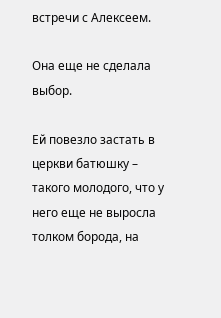встречи с Алексеем.

Она еще не сделала выбор.

Ей повезло застать в церкви батюшку – такого молодого, что у него еще не выросла толком борода, на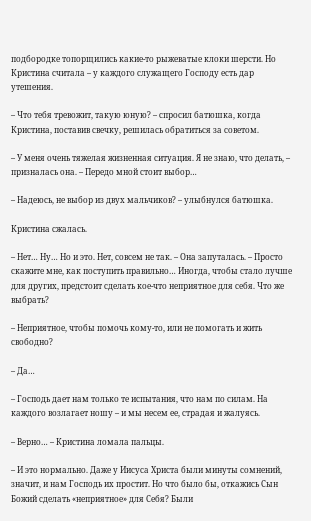подбородке топорщились какие-то рыжеватые клоки шерсти. Но Кристина считала – у каждого служащего Господу есть дар утешения.

– Что тебя тревожит, такую юную? – спросил батюшка, когда Кристина, поставив свечку, решилась обратиться за советом.

– У меня очень тяжелая жизненная ситуация. Я не знаю, что делать, – призналась она. – Передо мной стоит выбор…

– Надеюсь, не выбор из двух мальчиков? – улыбнулся батюшка.

Кристина сжалась.

– Нет… Ну… Но и это. Нет, совсем не так. – Она запуталась. – Просто скажите мне, как поступить правильно… Иногда, чтобы стало лучше для других, предстоит сделать кое-что неприятное для себя. Что же выбрать?

– Неприятное, чтобы помочь кому-то, или не помогать и жить свободно?

– Да…

– Господь дает нам только те испытания, что нам по силам. На каждого возлагает ношу – и мы несем ее, страдая и жалуясь.

– Верно… – Кристина ломала пальцы.

– И это нормально. Даже у Иисуса Христа были минуты сомнений, значит, и нам Господь их простит. Но что было бы, откажись Сын Божий сделать «неприятное» для Себя? Были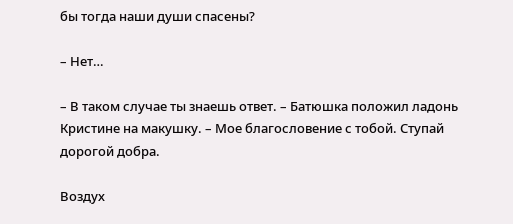бы тогда наши души спасены?

– Нет…

– В таком случае ты знаешь ответ. – Батюшка положил ладонь Кристине на макушку. – Мое благословение с тобой. Ступай дорогой добра.

Воздух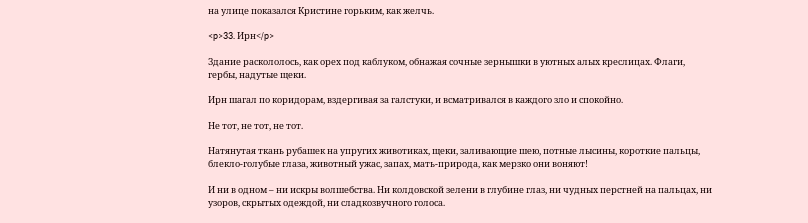на улице показался Кристине горьким, как желчь.

<p>33. Ирн</p>

Здание раскололось, как орех под каблуком, обнажая сочные зернышки в уютных алых креслицах. Флаги, гербы, надутые щеки.

Ирн шагал по коридорам, вздергивая за галстуки, и всматривался в каждого зло и спокойно.

Не тот, не тот, не тот.

Натянутая ткань рубашек на упругих животиках, щеки, заливающие шею, потные лысины, короткие пальцы, блекло-голубые глаза, животный ужас, запах, мать-природа, как мерзко они воняют!

И ни в одном – ни искры волшебства. Ни колдовской зелени в глубине глаз, ни чудных перстней на пальцах, ни узоров, скрытых одеждой, ни сладкозвучного голоса.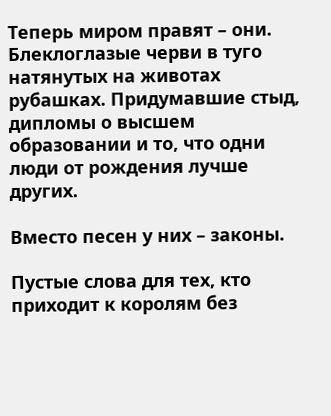Теперь миром правят – они. Блеклоглазые черви в туго натянутых на животах рубашках. Придумавшие стыд, дипломы о высшем образовании и то, что одни люди от рождения лучше других.

Вместо песен у них – законы.

Пустые слова для тех, кто приходит к королям без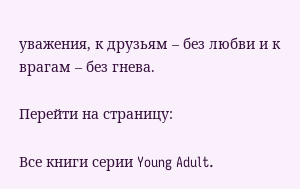уважения, к друзьям – без любви и к врагам – без гнева.

Перейти на страницу:

Все книги серии Young Adult.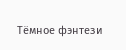Тёмное фэнтези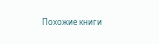Похожие книги